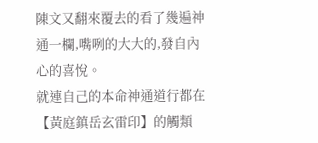陳文又翻來覆去的看了幾遍神通一欄,嘴咧的大大的,發自內心的喜悅。
就連自己的本命神通道行都在【黃庭鎮岳玄雷印】的觸類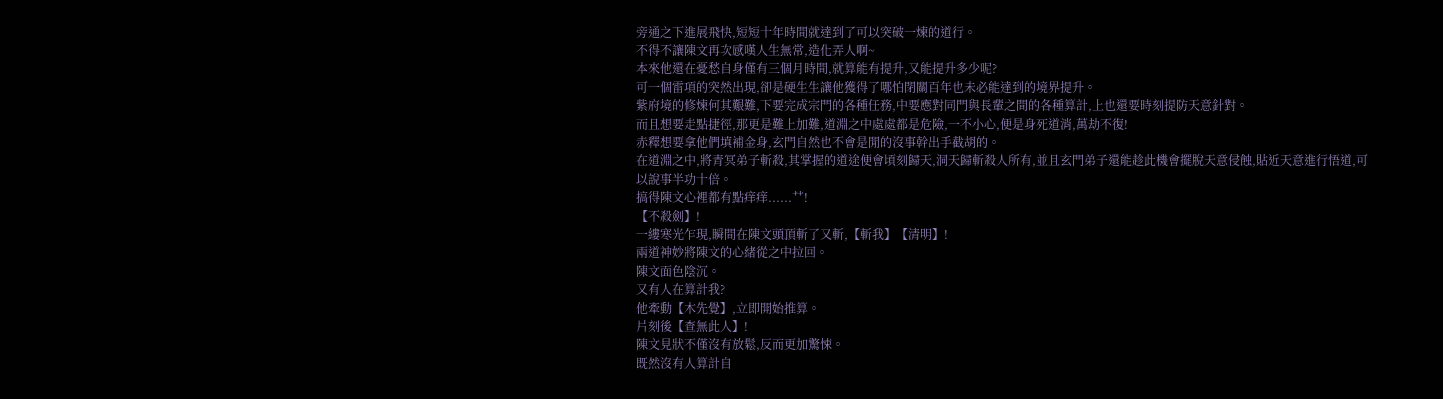旁通之下進展飛快,短短十年時間就達到了可以突破一煉的道行。
不得不讓陳文再次感嘆人生無常,造化弄人啊~
本來他還在憂愁自身僅有三個月時間,就算能有提升,又能提升多少呢?
可一個雷項的突然出現,卻是硬生生讓他獲得了哪怕閉關百年也未必能達到的境界提升。
紫府境的修煉何其艱難,下要完成宗門的各種任務,中要應對同門與長輩之間的各種算計,上也還要時刻提防天意針對。
而且想要走點捷徑,那更是難上加難,道淵之中處處都是危險,一不小心,便是身死道消,萬劫不復!
赤釋想要拿他們填補金身,玄門自然也不會是閒的沒事幹出手截胡的。
在道淵之中,將青冥弟子斬殺,其掌握的道途便會頃刻歸天,洞天歸斬殺人所有,並且玄門弟子還能趁此機會擺脫天意侵蝕,貼近天意進行悟道,可以說事半功十倍。
搞得陳文心裡都有點痒痒......艹!
【不殺劍】!
一縷寒光乍現,瞬間在陳文頭頂斬了又斬,【斬我】【清明】!
兩道神妙將陳文的心緒從之中拉回。
陳文面色陰沉。
又有人在算計我?
他牽動【木先覺】,立即開始推算。
片刻後【查無此人】!
陳文見狀不僅沒有放鬆,反而更加驚悚。
既然沒有人算計自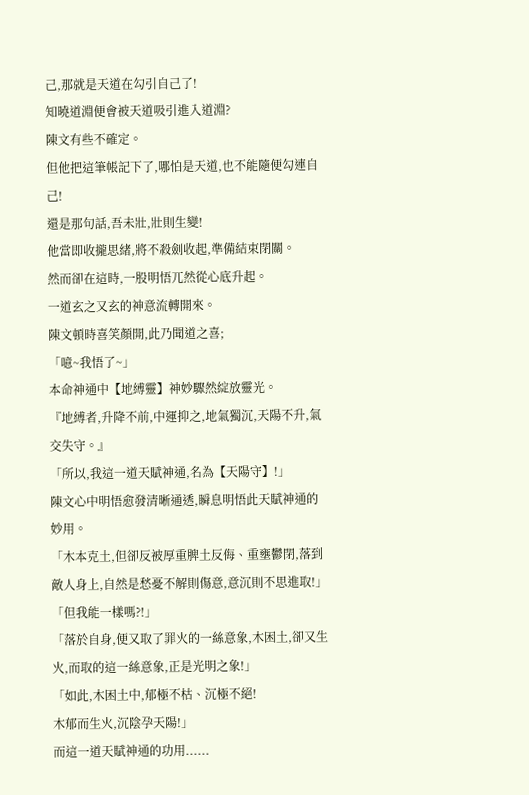己,那就是天道在勾引自己了!
知曉道淵便會被天道吸引進入道淵?
陳文有些不確定。
但他把這筆帳記下了,哪怕是天道,也不能隨便勾連自己!
還是那句話,吾未壯,壯則生變!
他當即收攏思緒,將不殺劍收起,準備結束閉關。
然而卻在這時,一股明悟兀然從心底升起。
一道玄之又玄的神意流轉開來。
陳文頓時喜笑顏開,此乃聞道之喜;
「噫~我悟了~」
本命神通中【地縛靈】神妙驟然綻放靈光。
『地縛者,升降不前,中運抑之,地氣獨沉,天陽不升,氣交失守。』
「所以,我這一道天賦神通,名為【天陽守】!」
陳文心中明悟愈發清晰通透,瞬息明悟此天賦神通的妙用。
「木本克土,但卻反被厚重脾土反侮、重壅鬱閉,落到敵人身上,自然是愁憂不解則傷意,意沉則不思進取!」
「但我能一樣嗎?!」
「落於自身,便又取了罪火的一絲意象,木困土,卻又生火,而取的這一絲意象,正是光明之象!」
「如此,木困土中,郁極不枯、沉極不絕!
木郁而生火,沉陰孕天陽!」
而這一道天賦神通的功用......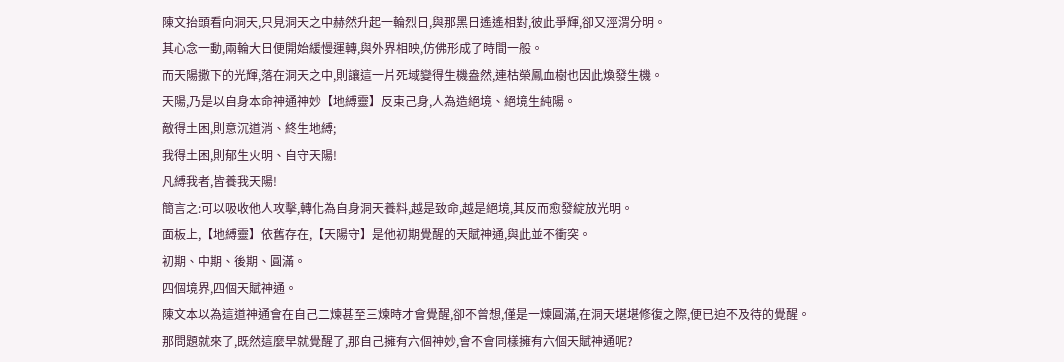陳文抬頭看向洞天,只見洞天之中赫然升起一輪烈日,與那黑日遙遙相對,彼此爭輝,卻又涇渭分明。
其心念一動,兩輪大日便開始緩慢運轉,與外界相映,仿佛形成了時間一般。
而天陽撒下的光輝,落在洞天之中,則讓這一片死域變得生機盎然,連枯榮鳳血樹也因此煥發生機。
天陽,乃是以自身本命神通神妙【地縛靈】反束己身,人為造絕境、絕境生純陽。
敵得土困,則意沉道消、終生地縛;
我得土困,則郁生火明、自守天陽!
凡縛我者,皆養我天陽!
簡言之:可以吸收他人攻擊,轉化為自身洞天養料,越是致命,越是絕境,其反而愈發綻放光明。
面板上,【地縛靈】依舊存在,【天陽守】是他初期覺醒的天賦神通,與此並不衝突。
初期、中期、後期、圓滿。
四個境界,四個天賦神通。
陳文本以為這道神通會在自己二煉甚至三煉時才會覺醒,卻不曾想,僅是一煉圓滿,在洞天堪堪修復之際,便已迫不及待的覺醒。
那問題就來了,既然這麼早就覺醒了,那自己擁有六個神妙,會不會同樣擁有六個天賦神通呢?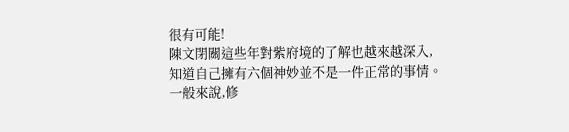很有可能!
陳文閉關這些年對紫府境的了解也越來越深入,知道自己擁有六個神妙並不是一件正常的事情。
一般來說,修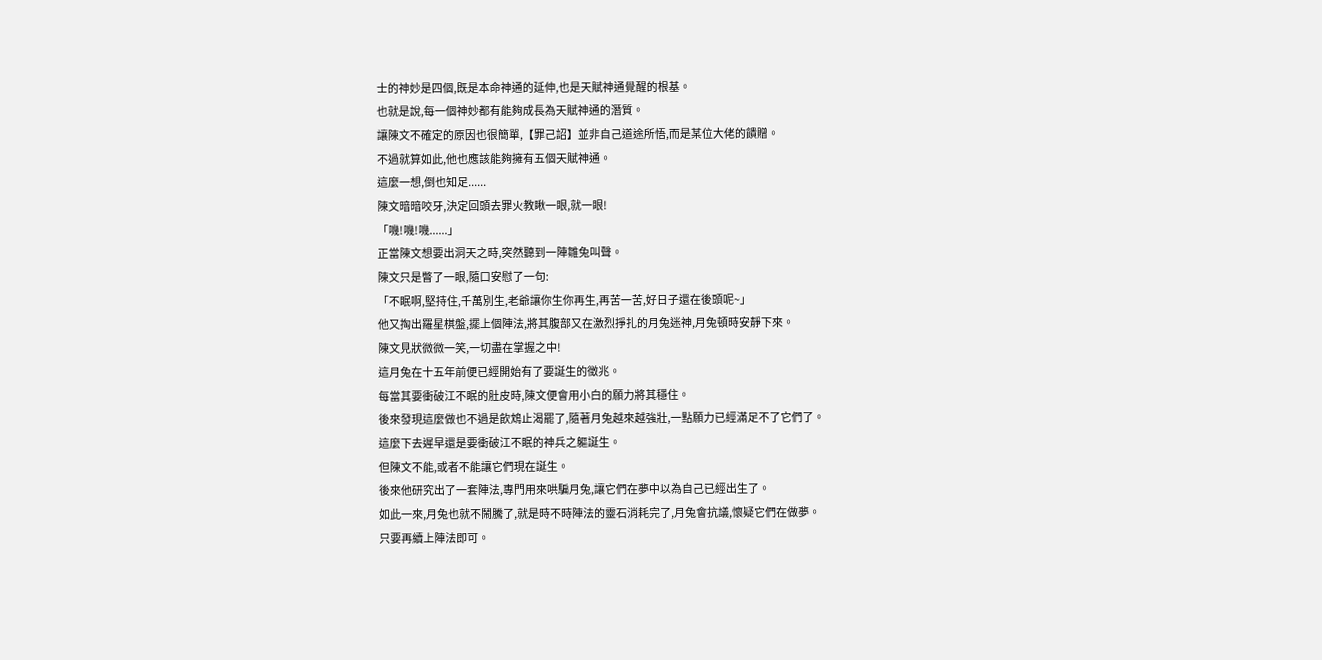士的神妙是四個,既是本命神通的延伸,也是天賦神通覺醒的根基。
也就是說,每一個神妙都有能夠成長為天賦神通的潛質。
讓陳文不確定的原因也很簡單,【罪己詔】並非自己道途所悟,而是某位大佬的饋贈。
不過就算如此,他也應該能夠擁有五個天賦神通。
這麼一想,倒也知足......
陳文暗暗咬牙,決定回頭去罪火教瞅一眼,就一眼!
「嘰!嘰!嘰......」
正當陳文想要出洞天之時,突然聽到一陣雛兔叫聲。
陳文只是瞥了一眼,隨口安慰了一句:
「不眠啊,堅持住,千萬別生,老爺讓你生你再生,再苦一苦,好日子還在後頭呢~」
他又掏出羅星棋盤,擺上個陣法,將其腹部又在激烈掙扎的月兔迷神,月兔頓時安靜下來。
陳文見狀微微一笑,一切盡在掌握之中!
這月兔在十五年前便已經開始有了要誕生的徵兆。
每當其要衝破江不眠的肚皮時,陳文便會用小白的願力將其穩住。
後來發現這麼做也不過是飲鴆止渴罷了,隨著月兔越來越強壯,一點願力已經滿足不了它們了。
這麼下去遲早還是要衝破江不眠的神兵之軀誕生。
但陳文不能,或者不能讓它們現在誕生。
後來他研究出了一套陣法,專門用來哄騙月兔,讓它們在夢中以為自己已經出生了。
如此一來,月兔也就不鬧騰了,就是時不時陣法的靈石消耗完了,月兔會抗議,懷疑它們在做夢。
只要再續上陣法即可。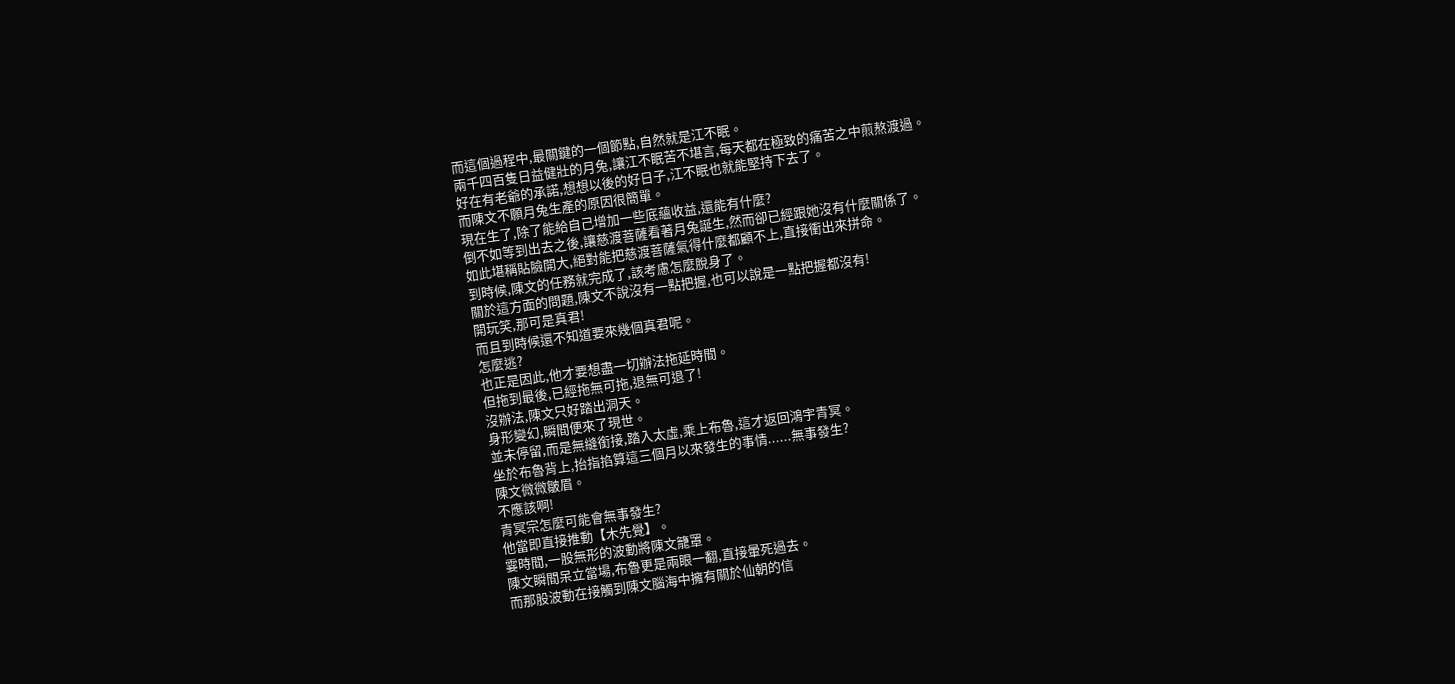而這個過程中,最關鍵的一個節點,自然就是江不眠。
兩千四百隻日益健壯的月兔,讓江不眠苦不堪言,每天都在極致的痛苦之中煎熬渡過。
好在有老爺的承諾,想想以後的好日子,江不眠也就能堅持下去了。
而陳文不願月兔生產的原因很簡單。
現在生了,除了能給自己增加一些底蘊收益,還能有什麼?
倒不如等到出去之後,讓慈渡菩薩看著月兔誕生,然而卻已經跟她沒有什麼關係了。
如此堪稱貼臉開大,絕對能把慈渡菩薩氣得什麼都顧不上,直接衝出來拼命。
到時候,陳文的任務就完成了,該考慮怎麼脫身了。
關於這方面的問題,陳文不說沒有一點把握,也可以說是一點把握都沒有!
開玩笑,那可是真君!
而且到時候還不知道要來幾個真君呢。
怎麼逃?
也正是因此,他才要想盡一切辦法拖延時間。
但拖到最後,已經拖無可拖,退無可退了!
沒辦法,陳文只好踏出洞天。
身形變幻,瞬間便來了現世。
並未停留,而是無縫銜接,踏入太虛,乘上布魯,這才返回鴻宇青冥。
坐於布魯背上,抬指掐算這三個月以來發生的事情......無事發生?
陳文微微皺眉。
不應該啊!
青冥宗怎麼可能會無事發生?
他當即直接推動【木先覺】。
霎時間,一股無形的波動將陳文籠罩。
陳文瞬間呆立當場,布魯更是兩眼一翻,直接暈死過去。
而那股波動在接觸到陳文腦海中擁有關於仙朝的信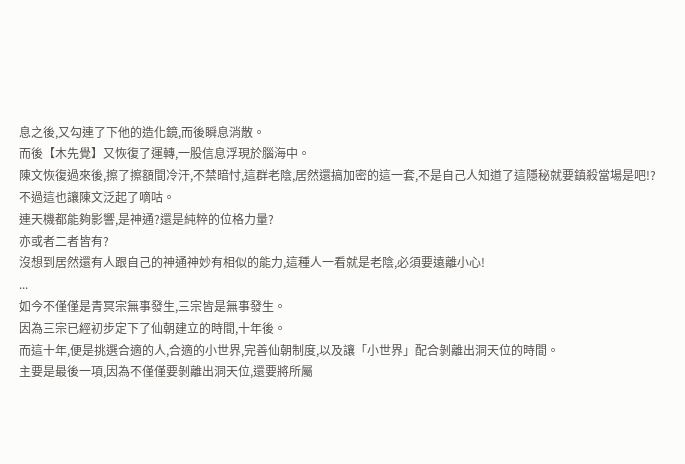息之後,又勾連了下他的造化鏡,而後瞬息消散。
而後【木先覺】又恢復了運轉,一股信息浮現於腦海中。
陳文恢復過來後,擦了擦額間冷汗,不禁暗忖,這群老陰,居然還搞加密的這一套,不是自己人知道了這隱秘就要鎮殺當場是吧!?
不過這也讓陳文泛起了嘀咕。
連天機都能夠影響,是神通?還是純粹的位格力量?
亦或者二者皆有?
沒想到居然還有人跟自己的神通神妙有相似的能力,這種人一看就是老陰,必須要遠離小心!
...
如今不僅僅是青冥宗無事發生,三宗皆是無事發生。
因為三宗已經初步定下了仙朝建立的時間,十年後。
而這十年,便是挑選合適的人,合適的小世界,完善仙朝制度,以及讓「小世界」配合剝離出洞天位的時間。
主要是最後一項,因為不僅僅要剝離出洞天位,還要將所屬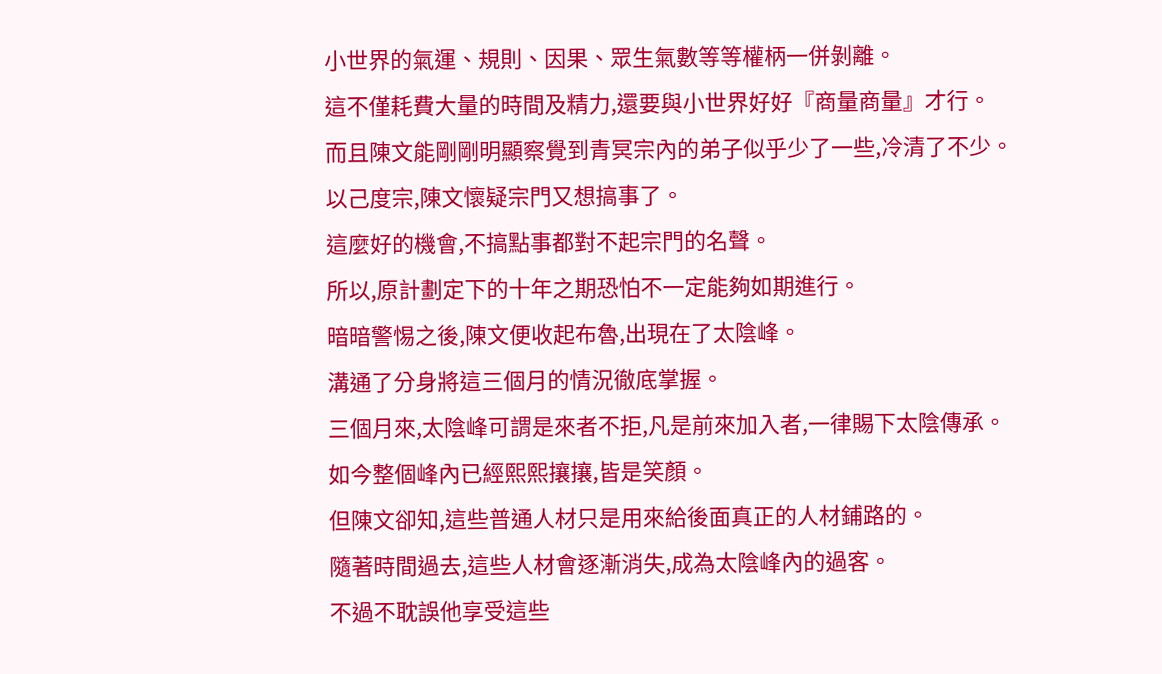小世界的氣運、規則、因果、眾生氣數等等權柄一併剝離。
這不僅耗費大量的時間及精力,還要與小世界好好『商量商量』才行。
而且陳文能剛剛明顯察覺到青冥宗內的弟子似乎少了一些,冷清了不少。
以己度宗,陳文懷疑宗門又想搞事了。
這麼好的機會,不搞點事都對不起宗門的名聲。
所以,原計劃定下的十年之期恐怕不一定能夠如期進行。
暗暗警惕之後,陳文便收起布魯,出現在了太陰峰。
溝通了分身將這三個月的情況徹底掌握。
三個月來,太陰峰可謂是來者不拒,凡是前來加入者,一律賜下太陰傳承。
如今整個峰內已經熙熙攘攘,皆是笑顏。
但陳文卻知,這些普通人材只是用來給後面真正的人材鋪路的。
隨著時間過去,這些人材會逐漸消失,成為太陰峰內的過客。
不過不耽誤他享受這些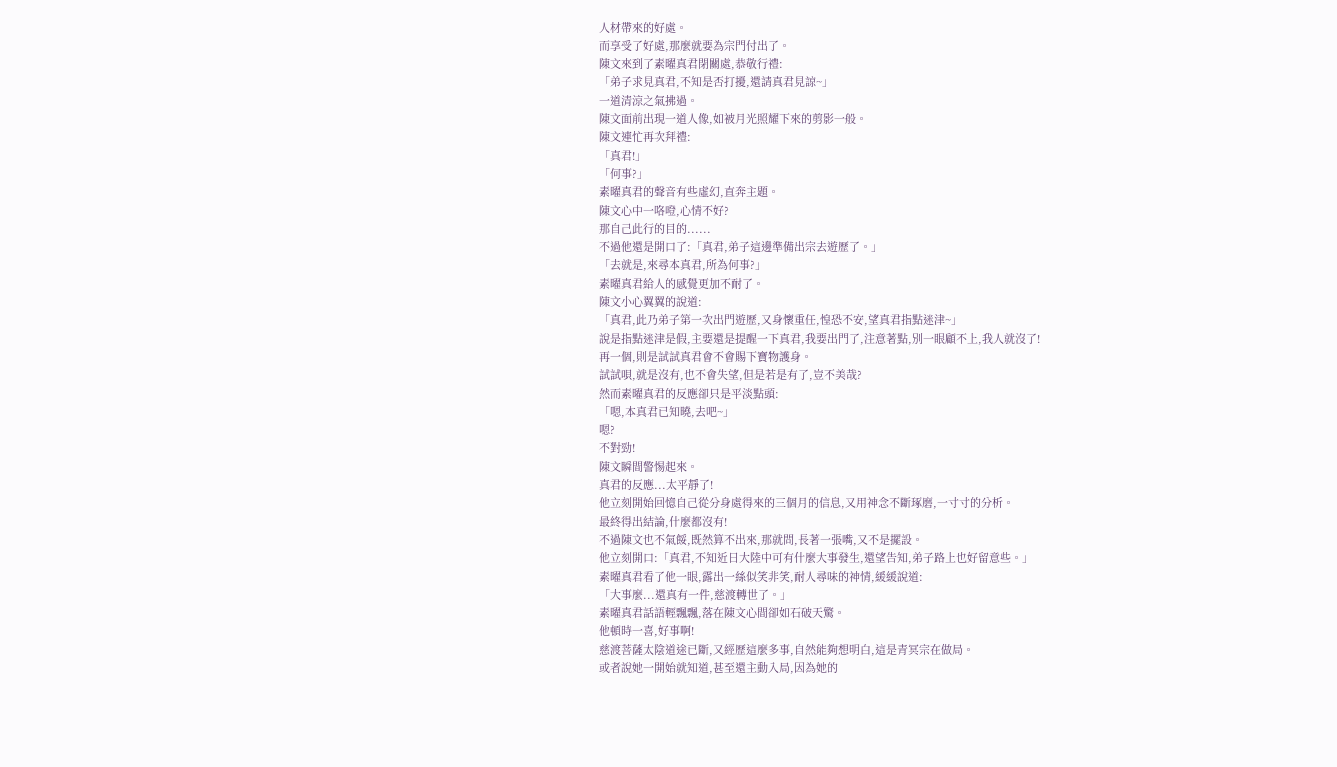人材帶來的好處。
而享受了好處,那麼就要為宗門付出了。
陳文來到了素曜真君閉關處,恭敬行禮:
「弟子求見真君,不知是否打擾,還請真君見諒~」
一道清涼之氣拂過。
陳文面前出現一道人像,如被月光照耀下來的剪影一般。
陳文連忙再次拜禮:
「真君!」
「何事?」
素曜真君的聲音有些虛幻,直奔主題。
陳文心中一咯噔,心情不好?
那自己此行的目的......
不過他還是開口了:「真君,弟子這邊準備出宗去遊歷了。」
「去就是,來尋本真君,所為何事?」
素曜真君給人的感覺更加不耐了。
陳文小心翼翼的說道:
「真君,此乃弟子第一次出門遊歷,又身懷重任,惶恐不安,望真君指點迷津~」
說是指點迷津是假,主要還是提醒一下真君,我要出門了,注意著點,別一眼顧不上,我人就沒了!
再一個,則是試試真君會不會賜下寶物護身。
試試唄,就是沒有,也不會失望,但是若是有了,豈不美哉?
然而素曜真君的反應卻只是平淡點頭:
「嗯,本真君已知曉,去吧~」
嗯?
不對勁!
陳文瞬間警惕起來。
真君的反應...太平靜了!
他立刻開始回憶自己從分身處得來的三個月的信息,又用神念不斷琢磨,一寸寸的分析。
最終得出結論,什麼都沒有!
不過陳文也不氣餒,既然算不出來,那就問,長著一張嘴,又不是擺設。
他立刻開口:「真君,不知近日大陸中可有什麼大事發生,還望告知,弟子路上也好留意些。」
素曜真君看了他一眼,露出一絲似笑非笑,耐人尋味的神情,緩緩說道:
「大事麼...還真有一件,慈渡轉世了。」
素曜真君話語輕飄飄,落在陳文心間卻如石破天驚。
他頓時一喜,好事啊!
慈渡菩薩太陰道途已斷,又經歷這麼多事,自然能夠想明白,這是青冥宗在做局。
或者說她一開始就知道,甚至還主動入局,因為她的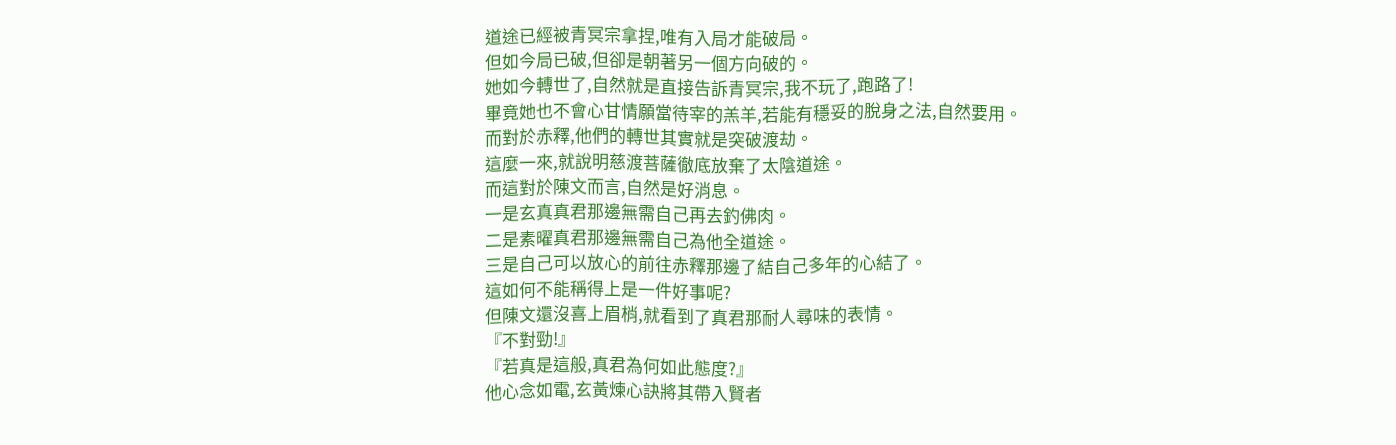道途已經被青冥宗拿捏,唯有入局才能破局。
但如今局已破,但卻是朝著另一個方向破的。
她如今轉世了,自然就是直接告訴青冥宗,我不玩了,跑路了!
畢竟她也不會心甘情願當待宰的羔羊,若能有穩妥的脫身之法,自然要用。
而對於赤釋,他們的轉世其實就是突破渡劫。
這麼一來,就說明慈渡菩薩徹底放棄了太陰道途。
而這對於陳文而言,自然是好消息。
一是玄真真君那邊無需自己再去釣佛肉。
二是素曜真君那邊無需自己為他全道途。
三是自己可以放心的前往赤釋那邊了結自己多年的心結了。
這如何不能稱得上是一件好事呢?
但陳文還沒喜上眉梢,就看到了真君那耐人尋味的表情。
『不對勁!』
『若真是這般,真君為何如此態度?』
他心念如電,玄黃煉心訣將其帶入賢者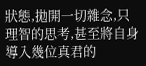狀態,拋開一切雜念,只理智的思考,甚至將自身導入幾位真君的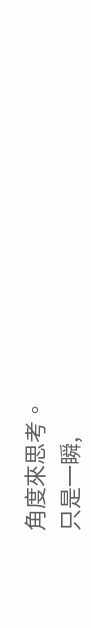角度來思考。
只是一瞬,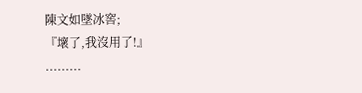陳文如墜冰窖;
『壞了,我沒用了!』
.........